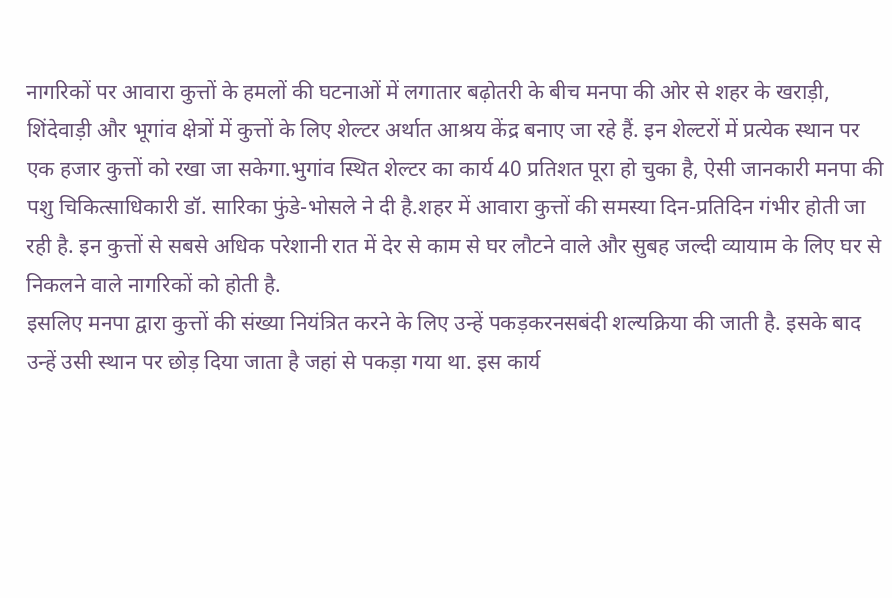नागरिकों पर आवारा कुत्तों के हमलों की घटनाओं में लगातार बढ़ोतरी के बीच मनपा की ओर से शहर के खराड़ी, शिंदेवाड़ी और भूगांव क्षेत्रों में कुत्तों के लिए शेल्टर अर्थात आश्रय केंद्र बनाए जा रहे हैं. इन शेल्टरों में प्रत्येक स्थान पर एक हजार कुत्तों को रखा जा सकेगा.भुगांव स्थित शेल्टर का कार्य 40 प्रतिशत पूरा हो चुका है, ऐसी जानकारी मनपा की पशु चिकित्साधिकारी डॉ. सारिका फुंडे-भोसले ने दी है.शहर में आवारा कुत्तों की समस्या दिन-प्रतिदिन गंभीर होती जा रही है. इन कुत्तों से सबसे अधिक परेशानी रात में देर से काम से घर लौटने वाले और सुबह जल्दी व्यायाम के लिए घर से निकलने वाले नागरिकों को होती है.
इसलिए मनपा द्वारा कुत्तों की संख्या नियंत्रित करने के लिए उन्हें पकड़करनसबंदी शल्यक्रिया की जाती है. इसके बाद उन्हें उसी स्थान पर छोड़ दिया जाता है जहां से पकड़ा गया था. इस कार्य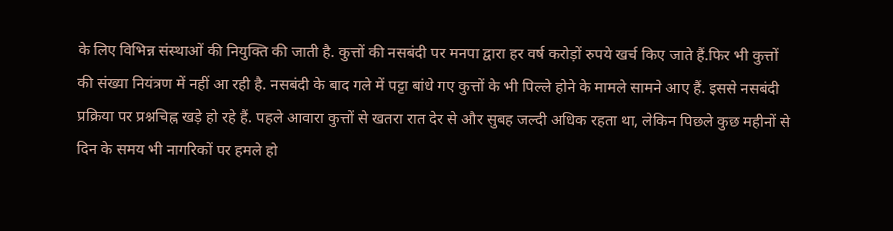के लिए विभिन्न संस्थाओं की नियुक्ति की जाती है. कुत्तों की नसबंदी पर मनपा द्वारा हर वर्ष करोड़ों रुपये खर्च किए जाते हैं.फिर भी कुत्तों की संख्या नियंत्रण में नहीं आ रही है. नसबंदी के बाद गले में पट्टा बांधे गए कुत्तों के भी पिल्ले होने के मामले सामने आए हैं. इससे नसबंदी प्रक्रिया पर प्रश्नचिह्न खड़े हो रहे हैं. पहले आवारा कुत्तों से खतरा रात देर से और सुबह जल्दी अधिक रहता था, लेकिन पिछले कुछ महीनों से दिन के समय भी नागरिकों पर हमले हो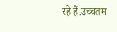रहे हैं.उच्चतम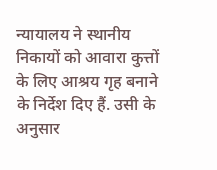न्यायालय ने स्थानीय निकायों को आवारा कुत्तों के लिए आश्रय गृह बनाने के निर्देश दिए हैं. उसी के अनुसार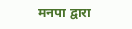मनपा द्वारा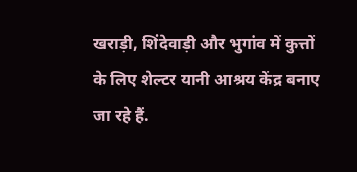खराड़ी, शिंदेवाड़ी और भुगांव में कुत्तों के लिए शेल्टर यानी आश्रय केंद्र बनाए जा रहे हैं.